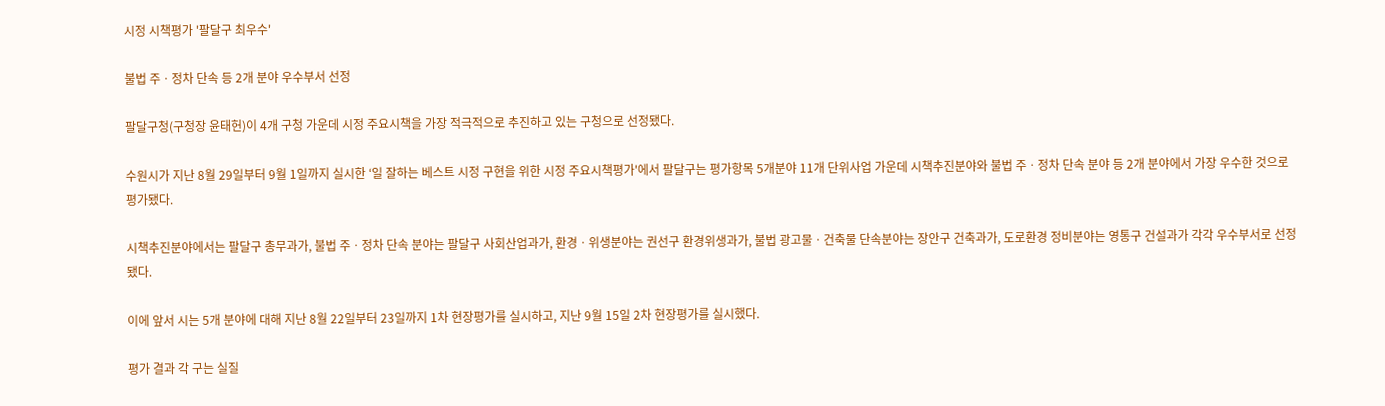시정 시책평가 '팔달구 최우수'

불법 주ㆍ정차 단속 등 2개 분야 우수부서 선정

팔달구청(구청장 윤태헌)이 4개 구청 가운데 시정 주요시책을 가장 적극적으로 추진하고 있는 구청으로 선정됐다.

수원시가 지난 8월 29일부터 9월 1일까지 실시한 ‘일 잘하는 베스트 시정 구현을 위한 시정 주요시책평가'에서 팔달구는 평가항목 5개분야 11개 단위사업 가운데 시책추진분야와 불법 주ㆍ정차 단속 분야 등 2개 분야에서 가장 우수한 것으로 평가됐다.

시책추진분야에서는 팔달구 총무과가, 불법 주ㆍ정차 단속 분야는 팔달구 사회산업과가, 환경ㆍ위생분야는 권선구 환경위생과가, 불법 광고물ㆍ건축물 단속분야는 장안구 건축과가, 도로환경 정비분야는 영통구 건설과가 각각 우수부서로 선정됐다.

이에 앞서 시는 5개 분야에 대해 지난 8월 22일부터 23일까지 1차 현장평가를 실시하고, 지난 9월 15일 2차 현장평가를 실시했다.

평가 결과 각 구는 실질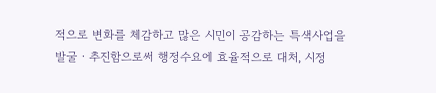적으로 변화를 체감하고 많은 시민이 공감하는 특색사업을 발굴ㆍ추진함으로써 행정수요에 효율적으로 대처, 시정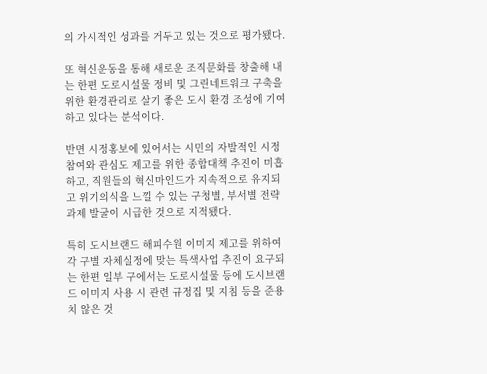의 가시적인 성과를 거두고 있는 것으로 평가됐다.

또 혁신운동을 통해 새로운 조직문화를 창출해 내는 한편 도로시설물 정비 및 그린네트워크 구축을 위한 환경관리로 살기 좋은 도시 환경 조성에 기여하고 있다는 분석이다.

반면 시정홍보에 있어서는 시민의 자발적인 시정 참여와 관심도 제고를 위한 종합대책 추진이 미흡하고, 직원들의 혁신마인드가 지속적으로 유지되고 위기의식을 느낄 수 있는 구청별, 부서별 전략과제 발굴이 시급한 것으로 지적됐다.

특히 도시브랜드 해피수원 이미지 제고를 위하여 각 구별 자체실정에 맞는 특색사업 추진이 요구되는 한편 일부 구에서는 도로시설물 등에 도시브랜드 이미지 사용 시 관련 규정집 및 지침 등을 준용치 않은 것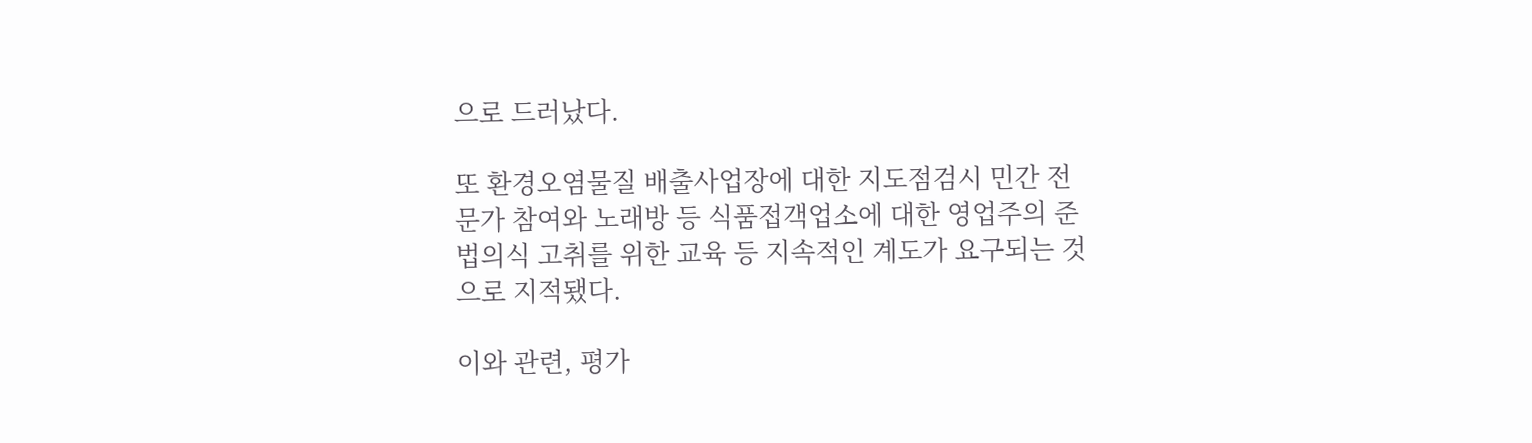으로 드러났다.

또 환경오염물질 배출사업장에 대한 지도점검시 민간 전문가 참여와 노래방 등 식품접객업소에 대한 영업주의 준법의식 고취를 위한 교육 등 지속적인 계도가 요구되는 것으로 지적됐다.

이와 관련, 평가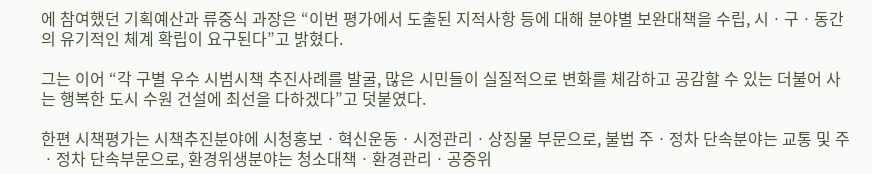에 참여했던 기획예산과 류중식 과장은 “이번 평가에서 도출된 지적사항 등에 대해 분야별 보완대책을 수립, 시ㆍ구ㆍ동간의 유기적인 체계 확립이 요구된다”고 밝혔다.

그는 이어 “각 구별 우수 시범시책 추진사례를 발굴, 많은 시민들이 실질적으로 변화를 체감하고 공감할 수 있는 더불어 사는 행복한 도시 수원 건설에 최선을 다하겠다”고 덧붙였다.

한편 시책평가는 시책추진분야에 시청홍보ㆍ혁신운동ㆍ시정관리ㆍ상징물 부문으로, 불법 주ㆍ정차 단속분야는 교통 및 주ㆍ정차 단속부문으로, 환경위생분야는 청소대책ㆍ환경관리ㆍ공중위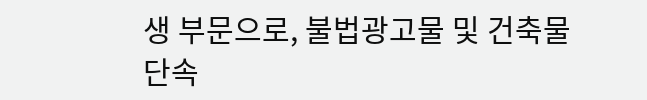생 부문으로, 불법광고물 및 건축물 단속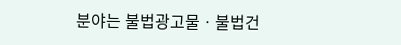분야는 불법광고물ㆍ불법건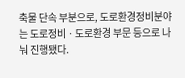축물 단속 부분으로, 도로환경정비분야는 도로정비ㆍ도로환경 부문 등으로 나눠 진행됐다.